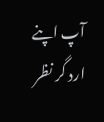آپ اپنے ارد گر نظر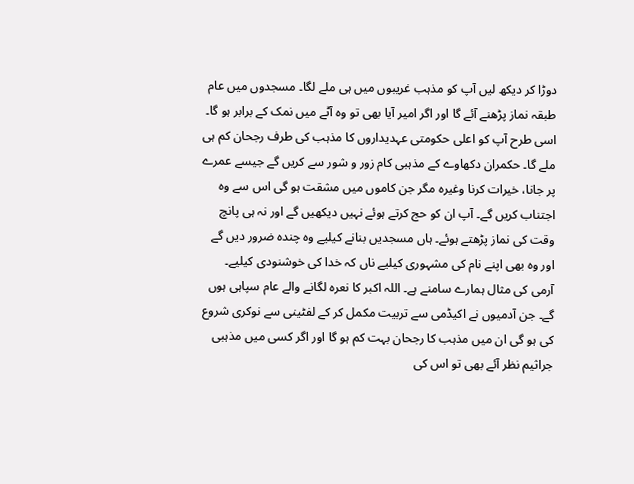دوڑا کر دیکھ لیں آپ کو مذہب غریبوں میں ہی ملے لگا۔ مسجدوں میں عام طبقہ نماز پڑھنے آئے گا اور اگر امیر آیا بھی تو وہ آٹے میں نمک کے برابر ہو گا۔
اسی طرح آپ کو اعلی حکومتی عہدیداروں کا مذہب کی طرف رجحان کم ہی ملے گا۔ حکمران دکھاوے کے مذہبی کام زور و شور سے کریں گے جیسے عمرے پر جانا، خیرات کرنا وغیرہ مگر جن کاموں میں مشقت ہو گی اس سے وہ اجتناب کریں گے۔ آپ ان کو حج کرتے ہوئے نہیں دیکھیں گے اور نہ ہی پانچ وقت کی نماز پڑھتے ہوئے۔ ہاں مسجدیں بنانے کیلیے وہ چندہ ضرور دیں گے اور وہ بھی اپنے نام کی مشہوری کیلیے ناں کہ خدا کی خوشنودی کیلیے۔
آرمی کی مثال ہمارے سامنے ہے۔ اللہ اکبر کا نعرہ لگانے والے عام سپاہی ہوں گے۔ جن آدمیوں نے اکیڈمی سے تربیت مکمل کر کے لفٹینی سے نوکری شروع کی ہو گی ان میں مذہب کا رجحان بہت کم ہو گا اور اگر کسی میں مذہبی جراثیم نظر آئے بھی تو اس کی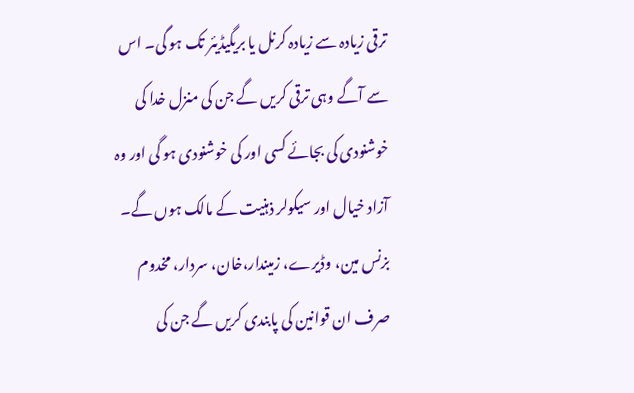ترقی زیادہ سے زیادہ کرنل یا بریگیڈیئر تک ہو گی۔ اس سے آگے وہی ترقی کریں گے جن کی منزل خدا کی خوشنودی کی بجائے کسی اور کی خوشنودی ہو گی اور وہ آزاد خیال اور سیکولر ذہنیت کے مالک ہوں گے۔
بزنس مین، وڈیرے، زمیندار،خان، سردار، مخدوم صرف ان قوانین کی پابندی کریں گے جن کی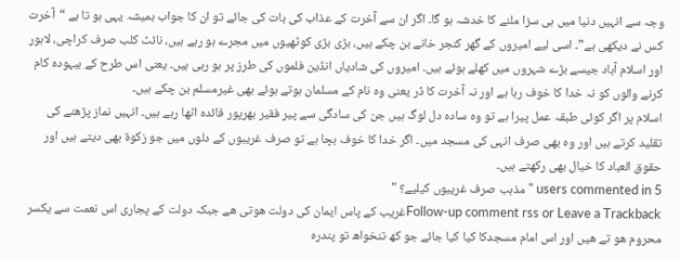وجہ سے انہیں دنیا میں ہی سزا ملنے کا خدشہ ہو گا۔ اگر ان سے آخرت کے عذاب کی بات کی جائے تو ان کا جواب ہمیشہ یہی ہو تا ہے “آخرت کس نے دیکھی ہے”۔ اسی لیے امیروں کے گھر کنجر خانے بن چکے ہیں، بڑی بڑی کوٹھیوں میں مجرے ہو رہے ہیں، نائٹ کلب صرف کراچی، لاہور اور اسلام آباد جیسے بڑے شہروں میں کھلے ہوئے ہیں۔ امیروں کی شادیاں انڈین فلموں کی طرز پر ہو رہی ہیں۔ یعنی اس طرح کے بیہودہ کام کرنے والوں کو نہ خدا کا خوف رہا ہے اور نہ آخرت کا ڈر یعنی وہ نام کے مسلمان ہوتے ہوئے بھی غیرمسلم بن چکے ہیں۔
اسلام پر اگر کوئی طبقہ عمل پیرا ہے تو وہ سادہ دل لوگ ہیں جن کی سادگی سے پیر فقیر بھرپور فائدہ اٹھا رہے ہیں۔ انہیں نماز پڑھنے کی تقلید کرتے ہیں اور وہ بھی صرف انہی کی مسجد میں۔ اگر خدا کا خوف بچا ہے تو صرف غریبوں کے دلوں میں جو زکوة بھی دیتے ہیں اور حقوق العباد کا خیال بھی رکھتے ہیں۔
5 users commented in " مذہب صرف غریبوں کیلیے؟ "
Follow-up comment rss or Leave a Trackbackغریب کے پاس ایمان کی دولت ھوتی ھے جبکہ دولت کے پجاری اس نعمت سے یکسر محروم ھو تے ھیں اور اس امام مسجدکا کیا کیا جائے جو کھ تنخواھ تو پندرہ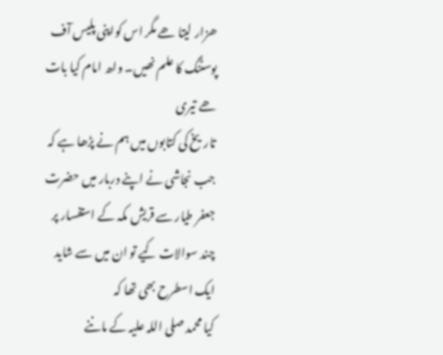ھزار لیتا ھے مگر اس کواپنی پلیس آف پوسٹنگ کا علم نھیں۔ واھ امام کیا بات ھے تیری
تاریخ کی کتابوں میں ہم نے پڑھا ہے کہ جب نجاشی نے اپنے دربار میں حضرت جعفر طیار سے قریش مکہ کے استفسار پر چند سوالات کیے تو ان میں سے شاید ایک اسطرح بھی تھا کہ
کیا محمد صلی اللہ علیہ کے ماننے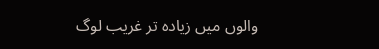والوں میں زیادہ تر غریب لوگ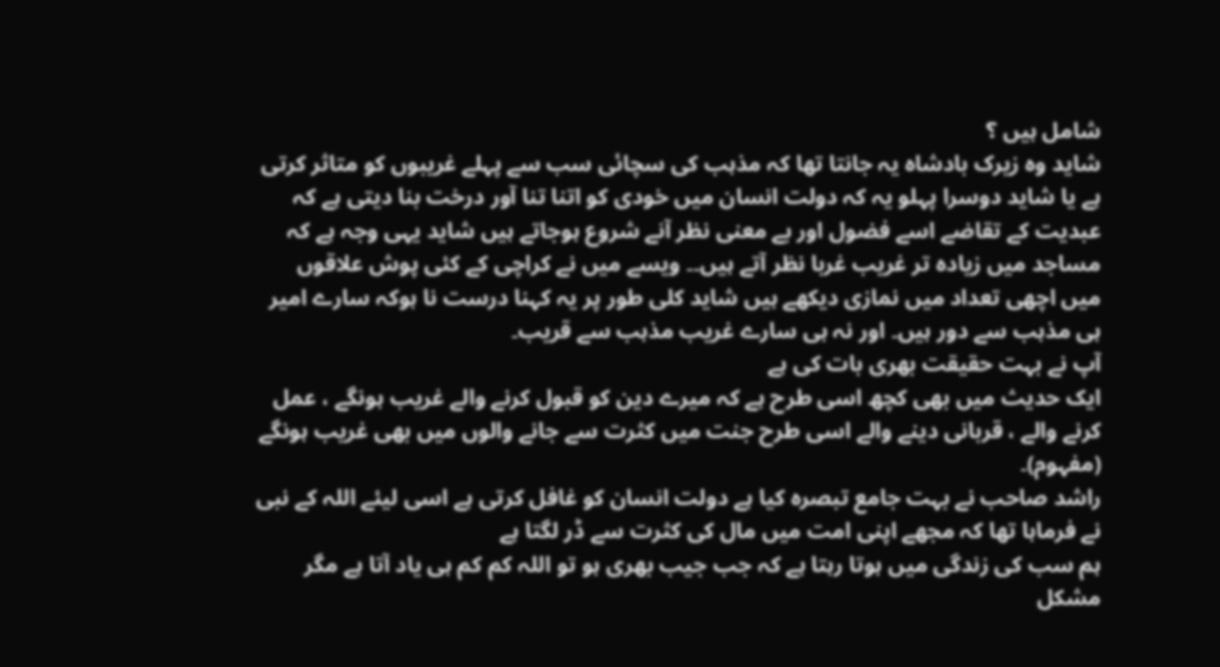شامل ہیں ؟
شاید وہ زیرک بادشاہ یہ جانتا تھا کہ مذہب کی سچائی سب سے پہلے غریبوں کو متاثر کرتی ہے یا شاید دوسرا پہلو یہ کہ دولت انسان میں خودی کو اتنا تنا آور درخت بنا دیتی ہے کہ عبدیت کے تقاضے اسے فضول اور بے معنی نظر آنے شروع ہوجاتے ہیں شاید یہی وجہ ہے کہ مساجد میں زیادہ تر غریب غربا نظر آتے ہیں۔۔ ویسے میں نے کراچی کے کئی پوش علاقوں میں اچھی تعداد میں نمازی دیکھے ہیں شاید کلی طور پر یہ کہنا درست نا ہوکہ سارے امیر ہی مذہب سے دور ہیں۔ اور نہ ہی سارے غریب مذہب سے قریب۔
آپ نے بہت حقیقت بھری بات کی ہے
ایک حدیث میں بھی کچھ اسی طرح ہے کہ میرے دین کو قبول کرنے والے غریب ہونگے ، عمل کرنے والے ، قربانی دینے والے اسی طرح جنت میں کثرت سے جانے والوں میں بھی غریب ہونگے (مفہوم)۔
راشد صاحب نے بہت جامع تبصرہ کیا ہے دولت انسان کو غافل کرتی ہے اسی لیئے اللہ کے نبی نے فرماہا تھا کہ مجھے اپنی امت میں مال کی کثرت سے ڈر لگتا ہے
ہم سب کی زندگی میں ہوتا رہتا ہے کہ جب جیب بھری ہو تو اللہ کم کم ہی یاد آتا ہے مگر مشکل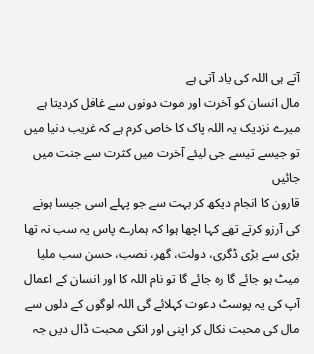آتے ہی اللہ کی یاد آتی ہے
مال انسان کو آخرت اور موت دونوں سے غافل کردیتا ہے
میرے نزدیک یہ اللہ پاک کا خاص کرم ہے کہ غریب دنیا میں تو جیسے تیسے جی لیئے آخرت میں کثرت سے جنت میں جائیں
قارون کا انجام دیکھ کر بہت سے جو پہلے اسی جیسا ہونے کی آرزو کرتے تھے کہا اچھا ہوا کہ ہمارے پاس یہ سب نہ تھا
بڑی سے بڑی ڈگری، دولت، گھر، نصب، حسن سب ملیا میٹ ہو جائے گا رہ جائے گا تو نام اللہ کا اور انسان کے اعمال
آپ کی یہ پوسٹ دعوت کہلائے گی اللہ لوگوں کے دلوں سے مال کی محبت نکال کر اپنی اور انکی محبت ڈال دیں جہ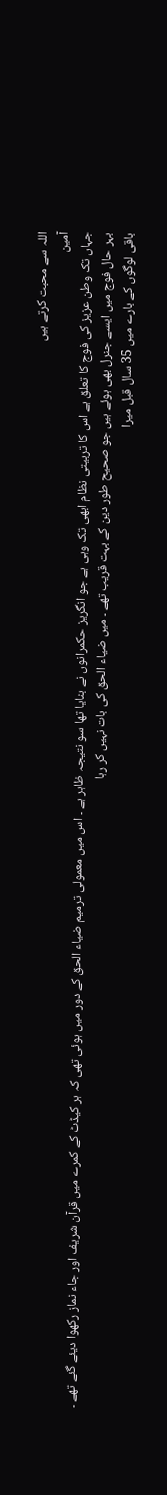اللہ سے محبت کرتے ہیں
آمین
جہاں تک وطن عزیز کی فوج کا تعلق ہے اس کا تربیتی نظام ابھی تک وہی ہے جو انگریز حکمرانوں نے بنایا تھا سو نتیجہ ظاہر ہے ۔ اس میں معمولی ترمیم ضیاء الحق کے دور میں ہوئی تھی کہ ہر کیڈٹ کے کمرے میں قرآن شریف اور جاء نماز رکھوا دیئے گئے تھے ۔ بہر حال فوج میں ایسے جنرل بھی ہوئے ہیں جو صحیح طور دین کے بہت قریب تھے ۔ میں ضیاء الحق کی بات نہیں کر رہا
باقی لوگوں کے بارے میں 35 سال قبل میرا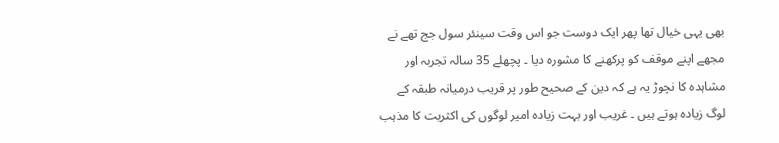بھی یہی خیال تھا پھر ایک دوست جو اس وقت سینئر سول جج تھے نے مجھے اپنے موقف کو پرکھنے کا مشورہ دیا ۔ پچھلے 35 سالہ تجربہ اور مشاہدہ کا نچوڑ یہ ہے کہ دین کے صحیح طور پر قریب درمیانہ طبقہ کے لوگ زیادہ ہوتے ہیں ۔ غریب اور بہت زیادہ امیر لوگوں کی اکثریت کا مذہب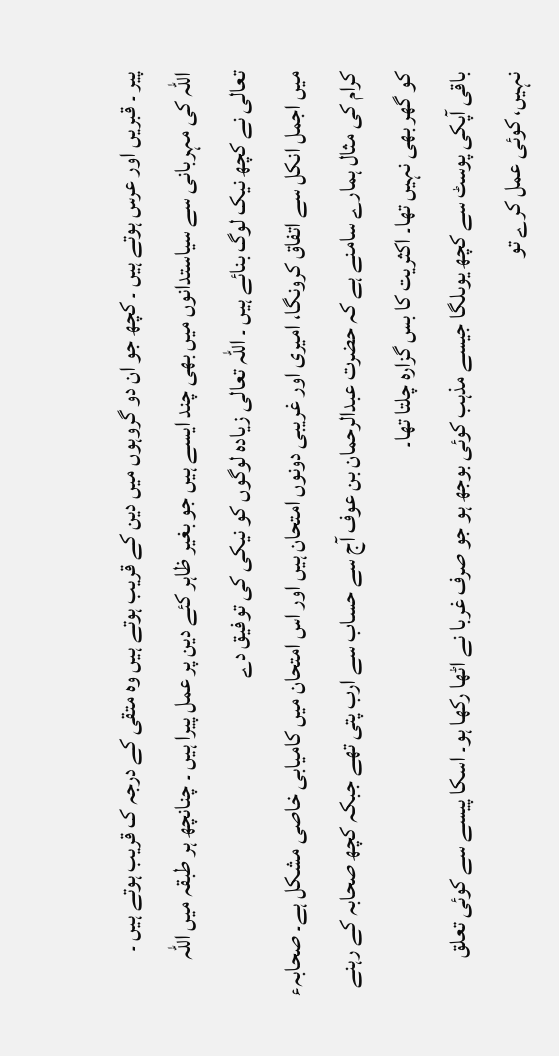پیر ۔ قبریں اور عرس ہوتے ہیں ۔ کچھ جو ان دو گروہوں میں دین کے قریب ہوتے ہیں وہ متقی کے درجہ ک قریب ہوتے ہیں ۔
اللہ کی مہربانی سے سیاستدانوں میں بھی چند ایسے ہیں جو بغیر ظاہر کئے دین پر عمل پیرا ہیں ۔ چنانچھ ہر طبقہ میں اللہ تعالی نے کچھ نیک لوگ بنائے ہیں ۔ اللہ تعالی زیادہ لوگوں کو نیکی کی توفیق دے
میں اجمل انکل سے اتفاق کرونگا، امیری اور غریبی دونوں امتحان ہیں اور اس امتحان میں کامیابی خاصی مشکل ہے۔ صحابہء کرام کی مثال ہمارے سامنے ہے کہ حضرت عبدالرحمان بن عوف آج سے حساب سے ارب پتی تھے جبکہ کچھ صحابہ کے رہنے کو گھر بھی نہیں تھا۔ اکثریت کا بس گزارہ چلتا تھا۔
باقی آپکی پوسٹ سے کچھ یوںلگا جیسے مذہب کوئی بوجھ ہو جو صرف غربا نے اٹھا رکھا ہو۔ اسکا پیسے سے کوئی تعلق نہیں، کوئی عمل کرے تو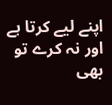اپنے لیے کرتا ہے اور نہ کرے تو بھی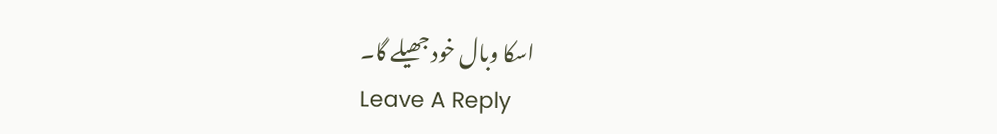اسکا وبال خود جھیلے گا۔
Leave A Reply